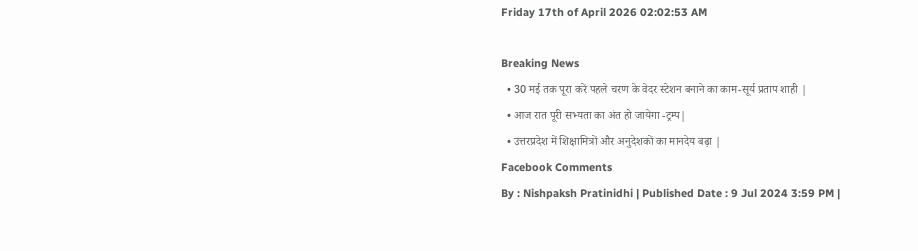Friday 17th of April 2026 02:02:53 AM

Breaking News
  • 30 मई तक पूरा करें पहले चरण के वेदर स्टेशन बनाने का काम-सूर्य प्रताप शाही |
  • आज रात पूरी सभ्यता का अंत हो जायेगा -ट्रम्प|
  • उत्तरप्रदेश में शिक्षामित्रों और अनुदेशकों का मानदेय बढ़ा |
Facebook Comments
By : Nishpaksh Pratinidhi | Published Date : 9 Jul 2024 3:59 PM |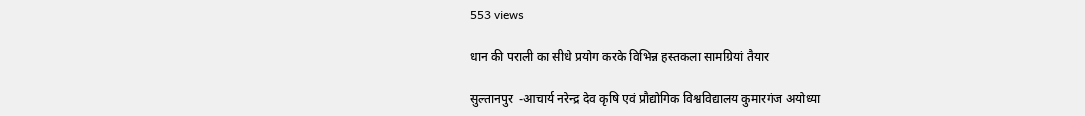553 views

धान की पराली का सीधे प्रयोग करके विभिन्न हस्तकला सामग्रियां तैयार

सुल्तानपुर  -आचार्य नरेन्द्र देव कृषि एवं प्रौद्योगिक विश्वविद्यालय कुमारगंज अयोध्या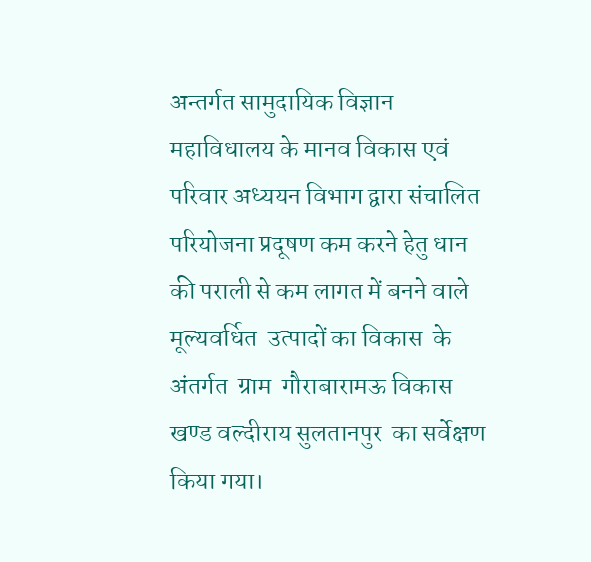अन्तर्गत सामुदायिक विज्ञान महाविधालय के मानव विकास एवं परिवार अध्ययन विभाग द्वारा संचालित  परियोजना प्रदूषण कम करने हेतु धान की पराली से कम लागत में बनने वाले मूल्यवर्धित  उत्पादों का विकास  के अंतर्गत  ग्राम  गौराबारामऊ विकास खण्ड वल्दीराय सुलतानपुर  का सर्वेक्षण किया गया।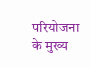परियोजना के मुख्य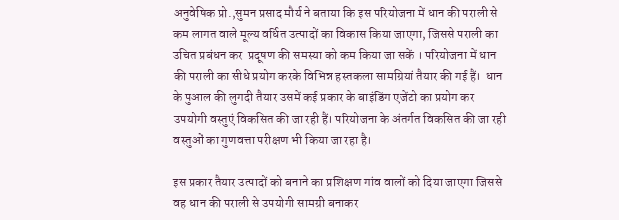अनुवेषिक प्रो.,सुमन प्रसाद मौर्य ने बताया कि इस परियोजना में धान की पराली से कम लागत वाले मूल्य वर्धित उत्पादों का विकास किया जाएगा, जिससे पराली का उचित प्रबंधन कर  प्रदूषण की समस्या को कम किया जा सकें । परियोजना में धान की पराली का सीधे प्रयोग करके विभिन्न हस्तकला सामग्रियां तैयार की गई हैं।  धान के पुआल की लुगदी तैयार उसमें कई प्रकार के बाइंडिंग एजेंटो का प्रयोग कर उपयोगी वस्तुएं विकसित की जा रही हैं। परियोजना के अंतर्गत विकसित की जा रही वस्तुओं का गुणवत्ता परीक्षण भी किया जा रहा है।

इस प्रकार तैयार उत्पादों को बनाने का प्रशिक्षण गांव वालों को दिया जाएगा जिससे वह धान की पराली से उपयोगी सामग्री बनाकर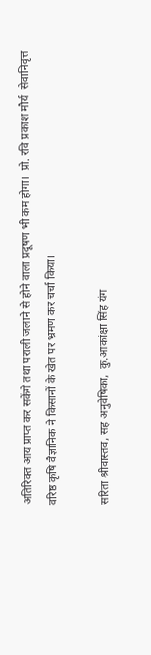अतिरिक्त आय प्राप्त कर सकेंगे तथा पराली जलाने से होने वाला प्रदूषण भी कम होगा।  प्रो. रवि प्रकाश मौर्य  सेवानिवृत्त वरिष्ठ कृषि वैज्ञानिक ने किसानों के खेत पर भ्रमण कर चर्चा किया।

सरिता श्रीवास्तव, सह अनुवेषिका,  कु.आकांक्षा सिंह यंग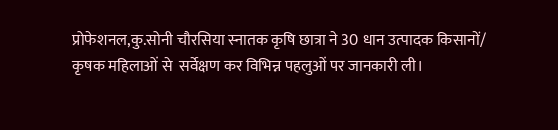प्रोफेशनल,कु.सोनी चौरसिया स्नातक कृषि छात्रा ने 30 धान उत्पादक किसानों/ कृषक महिलाओं से  सर्वेक्षण कर विभिन्न पहलुओं पर जानकारी ली।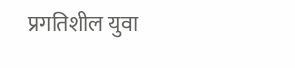प्रगतिशील युवा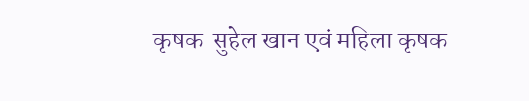कृषक  सुहेल खान एवं महिला कृषक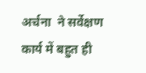अर्चना  ने सर्वेक्षण कार्य में बहुत ही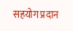सहयोग प्रदान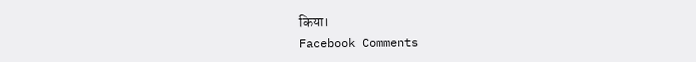किया।
Facebook Comments